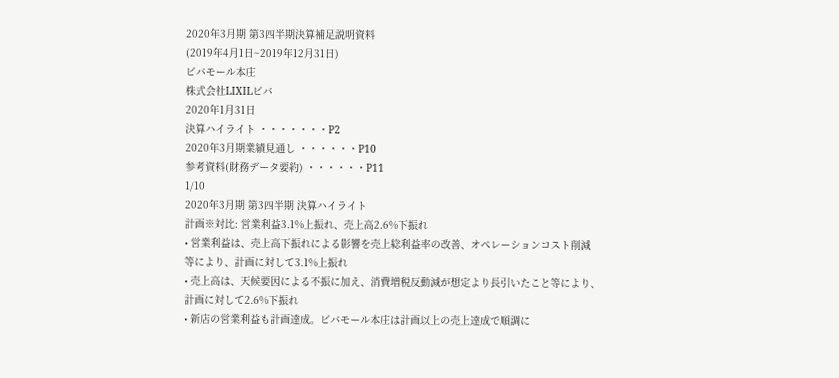2020年3月期 第3四半期決算補足説明資料
(2019年4月1日~2019年12月31日)
ビバモール本庄
株式会社LIXILビバ
2020年1月31日
決算ハイライト ・・・・・・・P2
2020年3月期業績見通し ・・・・・・P10
参考資料(財務データ要約) ・・・・・・P11
1/10
2020年3月期 第3四半期 決算ハイライト
計画※対比: 営業利益3.1%上振れ、売上高2.6%下振れ
• 営業利益は、売上高下振れによる影響を売上総利益率の改善、オペレーションコスト削減
等により、計画に対して3.1%上振れ
• 売上高は、天候要因による不振に加え、消費増税反動減が想定より長引いたこと等により、
計画に対して2.6%下振れ
• 新店の営業利益も計画達成。ビバモール本庄は計画以上の売上達成で順調に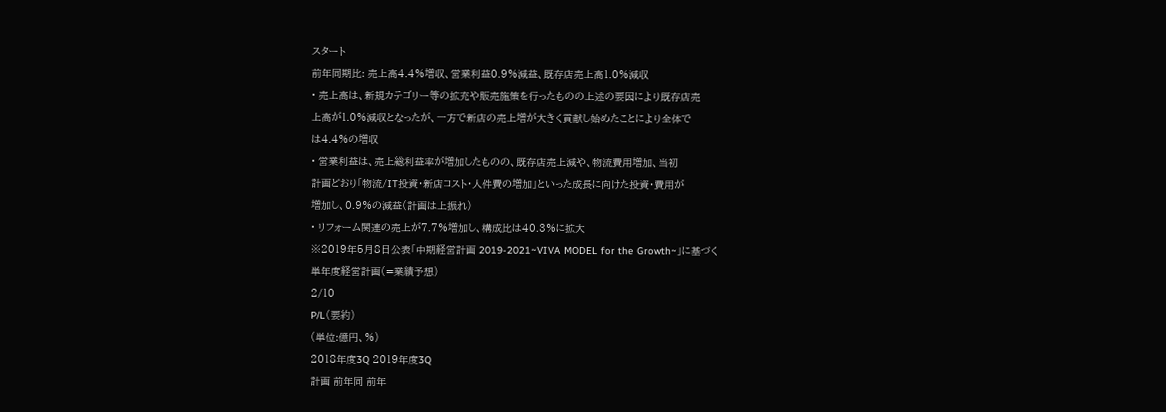スタート
前年同期比: 売上高4.4%増収、営業利益0.9%減益、既存店売上高1.0%減収
• 売上高は、新規カテゴリー等の拡充や販売施策を行ったものの上述の要因により既存店売
上高が1.0%減収となったが、一方で新店の売上増が大きく貢献し始めたことにより全体で
は4.4%の増収
• 営業利益は、売上総利益率が増加したものの、既存店売上減や、物流費用増加、当初
計画どおり「物流/IT投資・新店コスト・人件費の増加」といった成長に向けた投資・費用が
増加し、0.9%の減益(計画は上振れ)
• リフォーム関連の売上が7.7%増加し、構成比は40.3%に拡大
※2019年5月8日公表「中期経営計画 2019‐2021~VIVA MODEL for the Growth~」に基づく
単年度経営計画(=業績予想)
2/10
P/L(要約)
(単位:億円、%)
2018年度3Q 2019年度3Q
計画 前年同 前年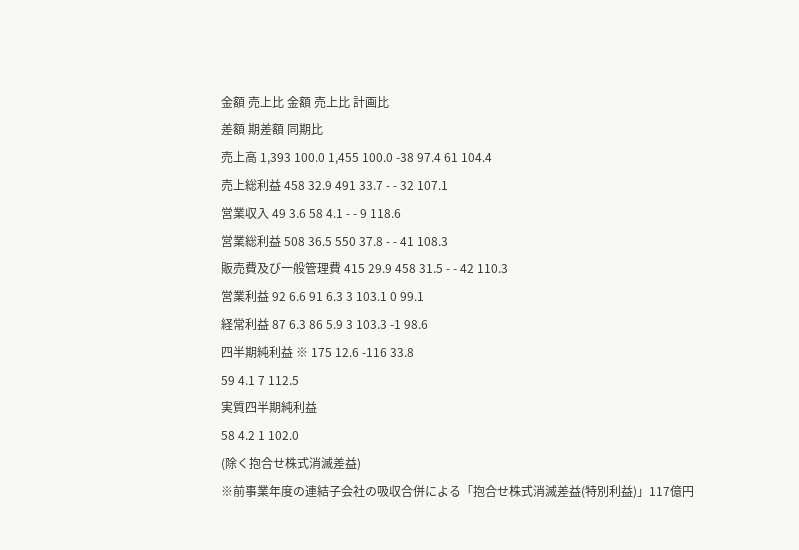金額 売上比 金額 売上比 計画比
差額 期差額 同期比
売上高 1,393 100.0 1,455 100.0 -38 97.4 61 104.4
売上総利益 458 32.9 491 33.7 - - 32 107.1
営業収入 49 3.6 58 4.1 - - 9 118.6
営業総利益 508 36.5 550 37.8 - - 41 108.3
販売費及び一般管理費 415 29.9 458 31.5 - - 42 110.3
営業利益 92 6.6 91 6.3 3 103.1 0 99.1
経常利益 87 6.3 86 5.9 3 103.3 -1 98.6
四半期純利益 ※ 175 12.6 -116 33.8
59 4.1 7 112.5
実質四半期純利益
58 4.2 1 102.0
(除く抱合せ株式消滅差益)
※前事業年度の連結子会社の吸収合併による「抱合せ株式消滅差益(特別利益)」117億円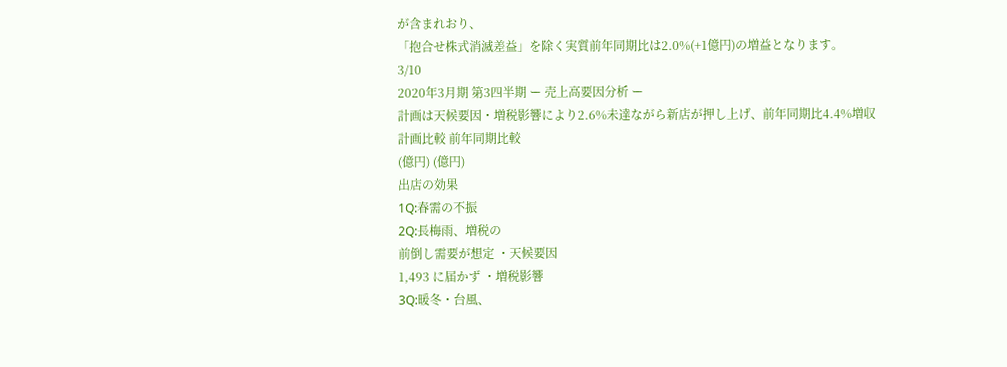が含まれおり、
「抱合せ株式消滅差益」を除く実質前年同期比は2.0%(+1億円)の増益となります。
3/10
2020年3月期 第3四半期 ー 売上高要因分析 ー
計画は天候要因・増税影響により2.6%未達ながら新店が押し上げ、前年同期比4.4%増収
計画比較 前年同期比較
(億円) (億円)
出店の効果
1Q:春需の不振
2Q:長梅雨、増税の
前倒し需要が想定 ・天候要因
1,493 に届かず ・増税影響
3Q:暖冬・台風、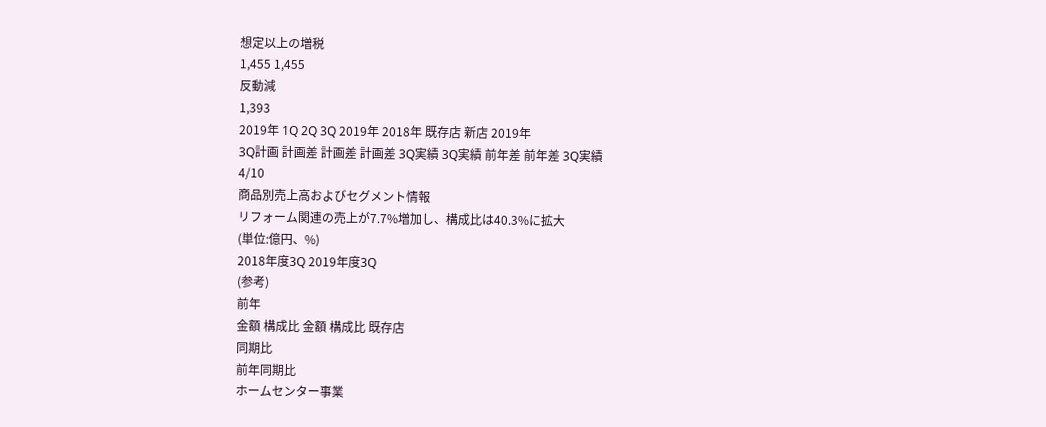想定以上の増税
1,455 1,455
反動減
1,393
2019年 1Q 2Q 3Q 2019年 2018年 既存店 新店 2019年
3Q計画 計画差 計画差 計画差 3Q実績 3Q実績 前年差 前年差 3Q実績
4/10
商品別売上高およびセグメント情報
リフォーム関連の売上が7.7%増加し、構成比は40.3%に拡大
(単位:億円、%)
2018年度3Q 2019年度3Q
(参考)
前年
金額 構成比 金額 構成比 既存店
同期比
前年同期比
ホームセンター事業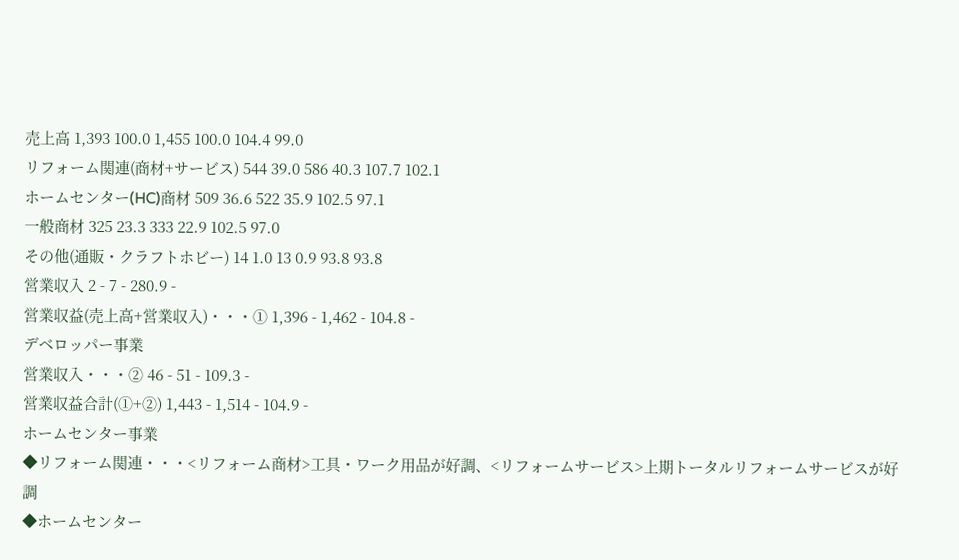売上高 1,393 100.0 1,455 100.0 104.4 99.0
リフォーム関連(商材+サービス) 544 39.0 586 40.3 107.7 102.1
ホームセンター(HC)商材 509 36.6 522 35.9 102.5 97.1
一般商材 325 23.3 333 22.9 102.5 97.0
その他(通販・クラフトホビー) 14 1.0 13 0.9 93.8 93.8
営業収入 2 - 7 - 280.9 -
営業収益(売上高+営業収入)・・・① 1,396 - 1,462 - 104.8 -
デベロッパー事業
営業収入・・・② 46 - 51 - 109.3 -
営業収益合計(①+②) 1,443 - 1,514 - 104.9 -
ホームセンター事業
◆リフォーム関連・・・<リフォーム商材>工具・ワーク用品が好調、<リフォームサービス>上期トータルリフォームサービスが好調
◆ホームセンター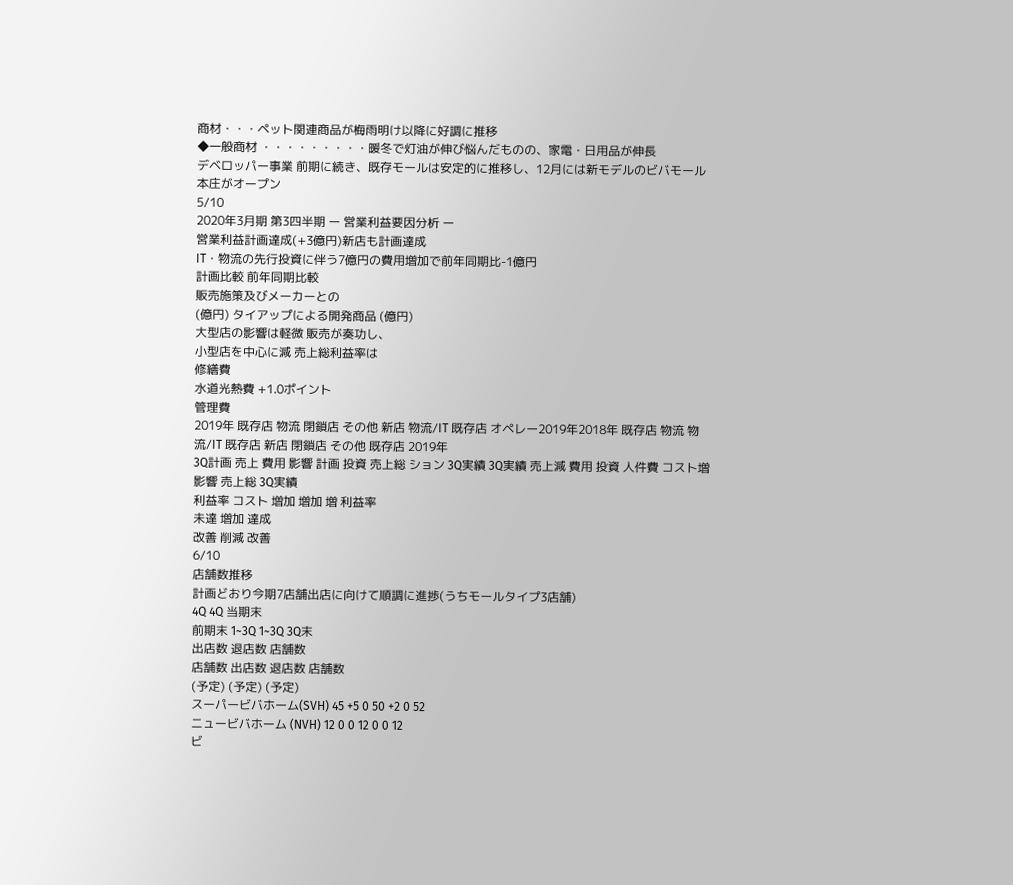商材・・・ペット関連商品が梅雨明け以降に好調に推移
◆一般商材 ・・・・・・・・・暖冬で灯油が伸び悩んだものの、家電・日用品が伸長
デベロッパー事業 前期に続き、既存モールは安定的に推移し、12月には新モデルのビバモール本庄がオープン
5/10
2020年3月期 第3四半期 ー 営業利益要因分析 ー
営業利益計画達成(+3億円)新店も計画達成
IT・物流の先行投資に伴う7億円の費用増加で前年同期比-1億円
計画比較 前年同期比較
販売施策及びメーカーとの
(億円) タイアップによる開発商品 (億円)
大型店の影響は軽微 販売が奏功し、
小型店を中心に減 売上総利益率は
修繕費
水道光熱費 +1.0ポイント
管理費
2019年 既存店 物流 閉鎖店 その他 新店 物流/IT 既存店 オペレー2019年2018年 既存店 物流 物流/IT 既存店 新店 閉鎖店 その他 既存店 2019年
3Q計画 売上 費用 影響 計画 投資 売上総 ション 3Q実績 3Q実績 売上減 費用 投資 人件費 コスト増 影響 売上総 3Q実績
利益率 コスト 増加 増加 増 利益率
未達 増加 達成
改善 削減 改善
6/10
店舗数推移
計画どおり今期7店舗出店に向けて順調に進捗(うちモールタイプ3店舗)
4Q 4Q 当期末
前期末 1~3Q 1~3Q 3Q末
出店数 退店数 店舗数
店舗数 出店数 退店数 店舗数
(予定) (予定) (予定)
スーパービバホーム(SVH) 45 +5 0 50 +2 0 52
ニュービバホーム (NVH) 12 0 0 12 0 0 12
ビ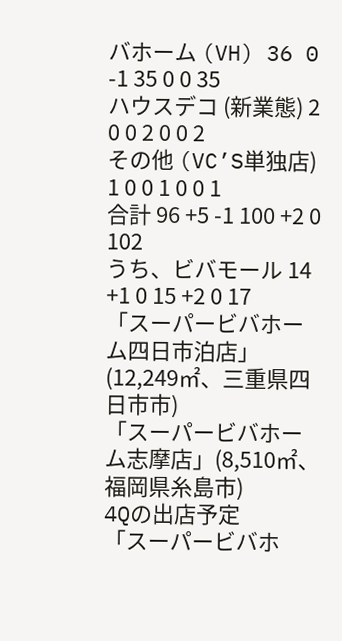バホーム (VH) 36 0 -1 35 0 0 35
ハウスデコ (新業態) 2 0 0 2 0 0 2
その他 (VC’S単独店) 1 0 0 1 0 0 1
合計 96 +5 -1 100 +2 0 102
うち、ビバモール 14 +1 0 15 +2 0 17
「スーパービバホーム四日市泊店」(12,249㎡、三重県四日市市)
「スーパービバホーム志摩店」(8,510㎡、福岡県糸島市)
4Qの出店予定
「スーパービバホ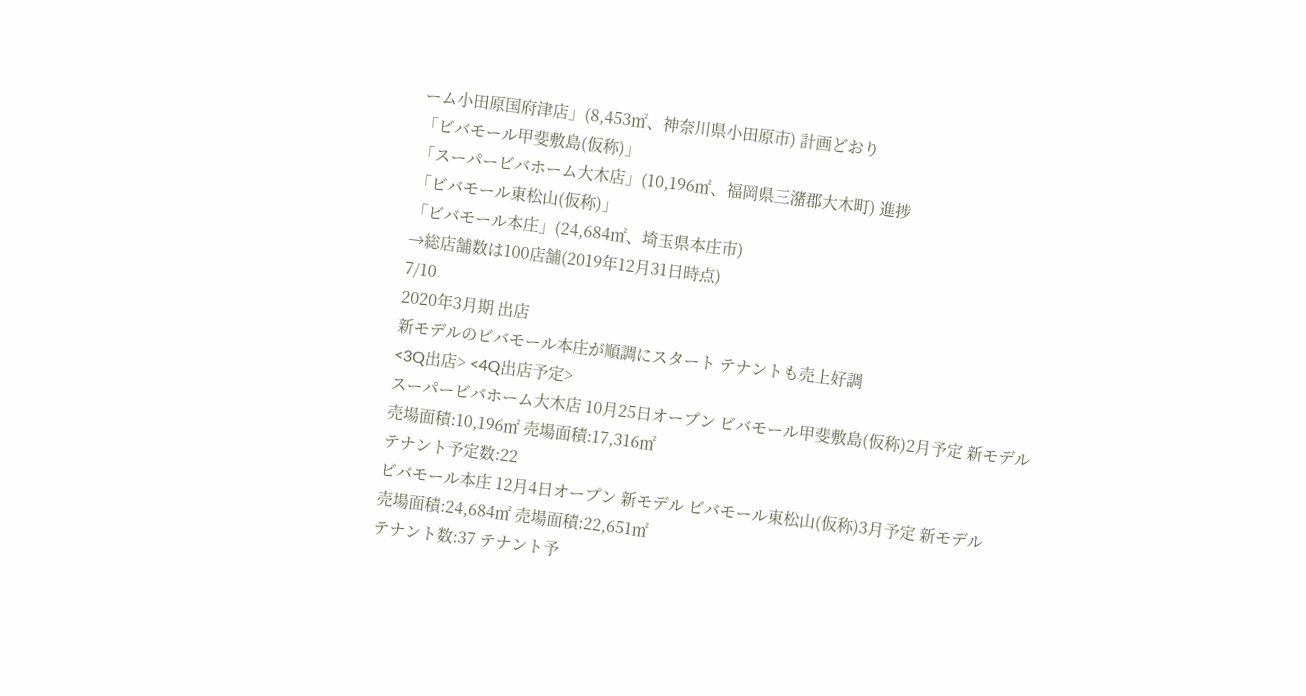ーム小田原国府津店」(8,453㎡、神奈川県小田原市) 計画どおり
「ビバモール甲斐敷島(仮称)」
「スーパービバホーム大木店」(10,196㎡、福岡県三潴郡大木町) 進捗
「ビバモール東松山(仮称)」
「ビバモール本庄」(24,684㎡、埼玉県本庄市)
→総店舗数は100店舗(2019年12月31日時点)
7/10
2020年3月期 出店
新モデルのビバモール本庄が順調にスタート テナントも売上好調
<3Q出店> <4Q出店予定>
スーパービバホーム大木店 10月25日オープン ビバモール甲斐敷島(仮称)2月予定 新モデル
売場面積:10,196㎡ 売場面積:17,316㎡
テナント予定数:22
ビバモール本庄 12月4日オープン 新モデル ビバモール東松山(仮称)3月予定 新モデル
売場面積:24,684㎡ 売場面積:22,651㎡
テナント数:37 テナント予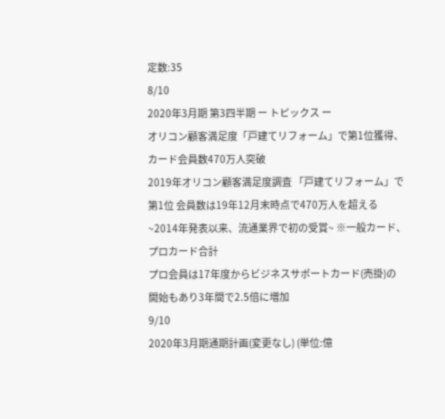定数:35
8/10
2020年3月期 第3四半期 ー トピックス ー
オリコン顧客満足度「戸建てリフォーム」で第1位獲得、カード会員数470万人突破
2019年オリコン顧客満足度調査 「戸建てリフォーム」で第1位 会員数は19年12月末時点で470万人を超える
~2014年発表以来、流通業界で初の受賞~ ※一般カード、プロカード合計
プロ会員は17年度からビジネスサポートカード(売掛)の
開始もあり3年間で2.5倍に増加
9/10
2020年3月期通期計画(変更なし) (単位:億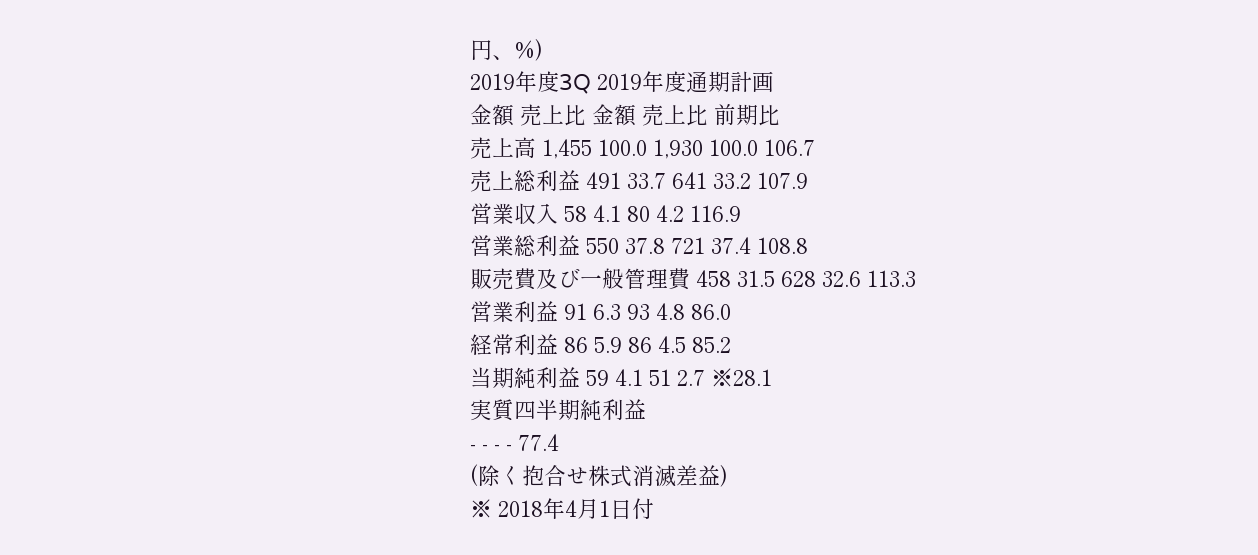円、%)
2019年度3Q 2019年度通期計画
金額 売上比 金額 売上比 前期比
売上高 1,455 100.0 1,930 100.0 106.7
売上総利益 491 33.7 641 33.2 107.9
営業収入 58 4.1 80 4.2 116.9
営業総利益 550 37.8 721 37.4 108.8
販売費及び一般管理費 458 31.5 628 32.6 113.3
営業利益 91 6.3 93 4.8 86.0
経常利益 86 5.9 86 4.5 85.2
当期純利益 59 4.1 51 2.7 ※28.1
実質四半期純利益
- - - - 77.4
(除く抱合せ株式消滅差益)
※ 2018年4月1日付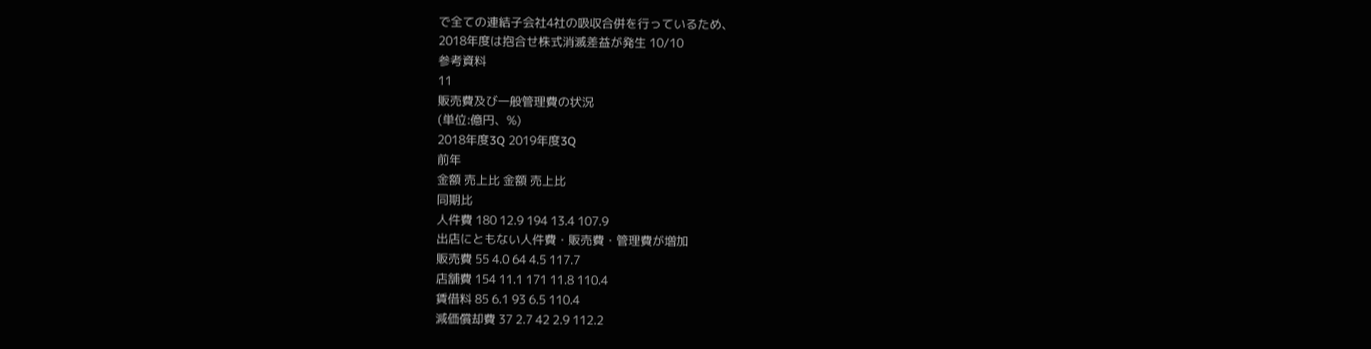で全ての連結子会社4社の吸収合併を行っているため、
2018年度は抱合せ株式消滅差益が発生 10/10
参考資料
11
販売費及び一般管理費の状況
(単位:億円、%)
2018年度3Q 2019年度3Q
前年
金額 売上比 金額 売上比
同期比
人件費 180 12.9 194 13.4 107.9
出店にともない人件費・販売費・管理費が増加
販売費 55 4.0 64 4.5 117.7
店舗費 154 11.1 171 11.8 110.4
賃借料 85 6.1 93 6.5 110.4
減価償却費 37 2.7 42 2.9 112.2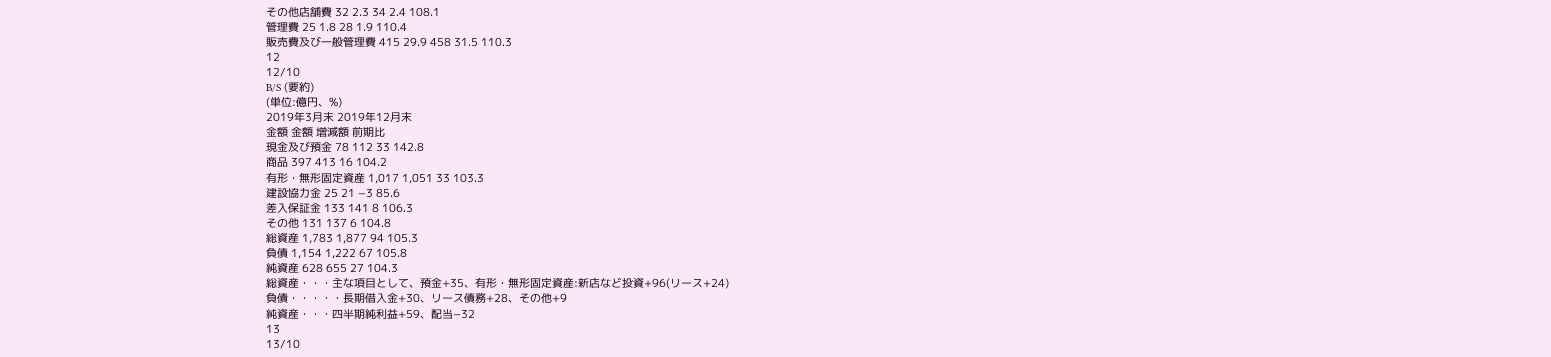その他店舗費 32 2.3 34 2.4 108.1
管理費 25 1.8 28 1.9 110.4
販売費及び一般管理費 415 29.9 458 31.5 110.3
12
12/10
B/S (要約)
(単位:億円、%)
2019年3月末 2019年12月末
金額 金額 増減額 前期比
現金及び預金 78 112 33 142.8
商品 397 413 16 104.2
有形・無形固定資産 1,017 1,051 33 103.3
建設協力金 25 21 −3 85.6
差入保証金 133 141 8 106.3
その他 131 137 6 104.8
総資産 1,783 1,877 94 105.3
負債 1,154 1,222 67 105.8
純資産 628 655 27 104.3
総資産・・・主な項目として、預金+35、有形・無形固定資産:新店など投資+96(リース+24)
負債・・・・・長期借入金+30、リース債務+28、その他+9
純資産・・・四半期純利益+59、配当−32
13
13/10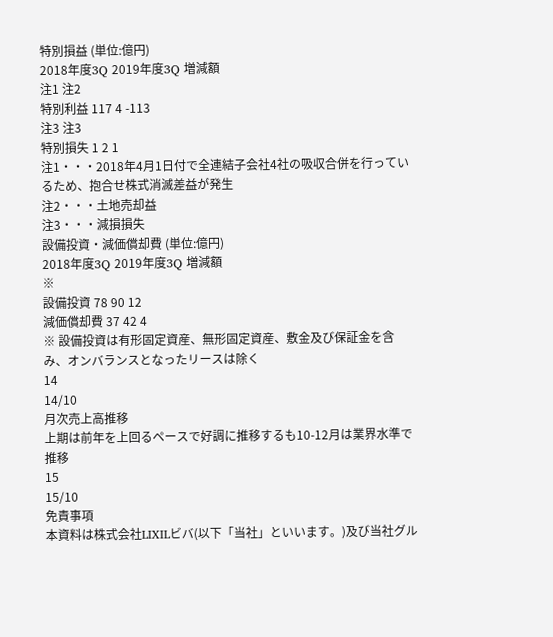特別損益 (単位:億円)
2018年度3Q 2019年度3Q 増減額
注1 注2
特別利益 117 4 -113
注3 注3
特別損失 1 2 1
注1・・・2018年4月1日付で全連結子会社4社の吸収合併を行っているため、抱合せ株式消滅差益が発生
注2・・・土地売却益
注3・・・減損損失
設備投資・減価償却費 (単位:億円)
2018年度3Q 2019年度3Q 増減額
※
設備投資 78 90 12
減価償却費 37 42 4
※ 設備投資は有形固定資産、無形固定資産、敷金及び保証金を含み、オンバランスとなったリースは除く
14
14/10
月次売上高推移
上期は前年を上回るペースで好調に推移するも10-12月は業界水準で推移
15
15/10
免責事項
本資料は株式会社LIXILビバ(以下「当社」といいます。)及び当社グル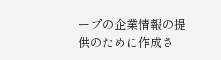ープの企業情報の提供のために作成さ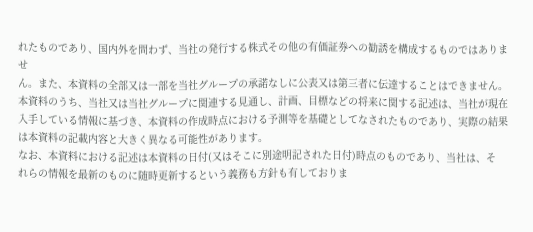れたものであり、国内外を問わず、当社の発行する株式その他の有価証券への勧誘を構成するものではありませ
ん。また、本資料の全部又は一部を当社グループの承諾なしに公表又は第三者に伝達することはできません。
本資料のうち、当社又は当社グループに関連する見通し、計画、目標などの将来に関する記述は、当社が現在
入手している情報に基づき、本資料の作成時点における予測等を基礎としてなされたものであり、実際の結果
は本資料の記載内容と大きく異なる可能性があります。
なお、本資料における記述は本資料の日付(又はそこに別途明記された日付)時点のものであり、当社は、そ
れらの情報を最新のものに随時更新するという義務も方針も有しておりま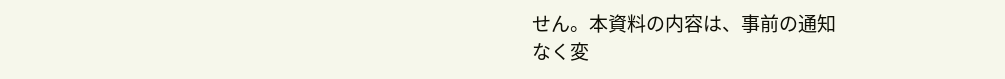せん。本資料の内容は、事前の通知
なく変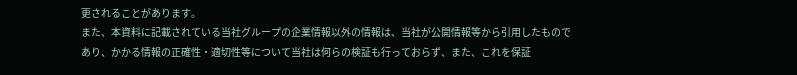更されることがあります。
また、本資料に記載されている当社グループの企業情報以外の情報は、当社が公開情報等から引用したもので
あり、かかる情報の正確性・適切性等について当社は何らの検証も行っておらず、また、これを保証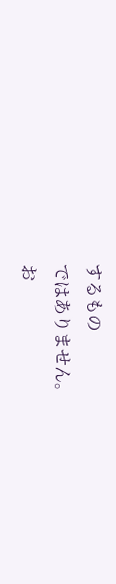するもの
ではありません。
お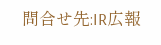問合せ先:IR広報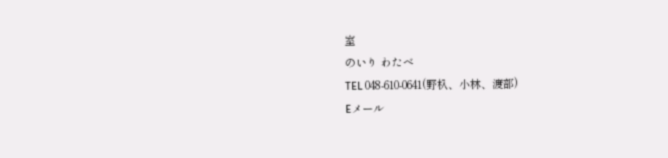室
のいり わたべ
TEL 048-610-0641(野杁、小林、渡部)
Eメール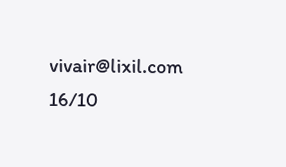vivair@lixil.com
16/10